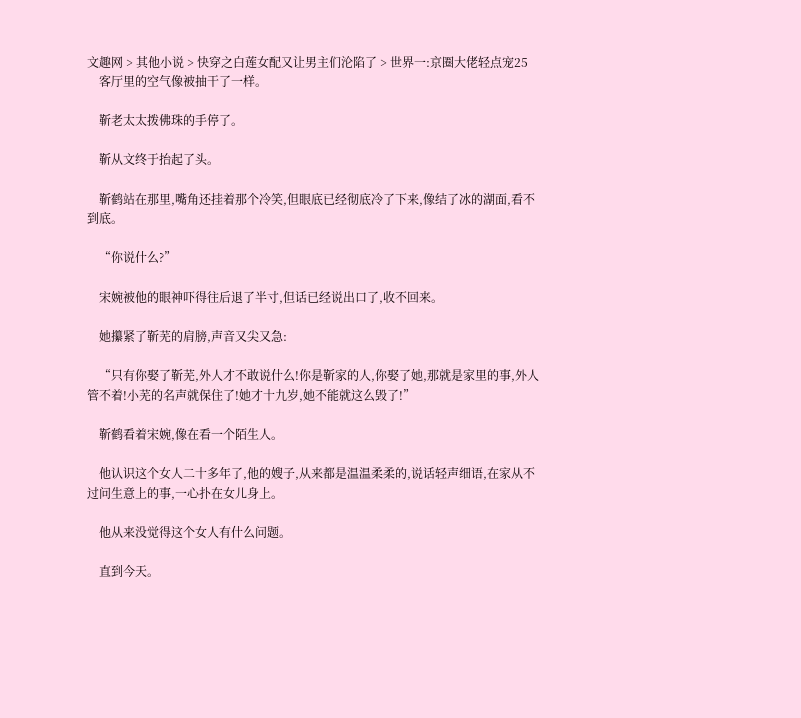文趣网 > 其他小说 > 快穿之白莲女配又让男主们沦陷了 > 世界一:京圈大佬轻点宠25
    客厅里的空气像被抽干了一样。

    靳老太太拨佛珠的手停了。

    靳从文终于抬起了头。

    靳鹤站在那里,嘴角还挂着那个冷笑,但眼底已经彻底冷了下来,像结了冰的湖面,看不到底。

    “你说什么?”

    宋婉被他的眼神吓得往后退了半寸,但话已经说出口了,收不回来。

    她攥紧了靳芜的肩膀,声音又尖又急:

    “只有你娶了靳芜,外人才不敢说什么!你是靳家的人,你娶了她,那就是家里的事,外人管不着!小芜的名声就保住了!她才十九岁,她不能就这么毁了!”

    靳鹤看着宋婉,像在看一个陌生人。

    他认识这个女人二十多年了,他的嫂子,从来都是温温柔柔的,说话轻声细语,在家从不过问生意上的事,一心扑在女儿身上。

    他从来没觉得这个女人有什么问题。

    直到今天。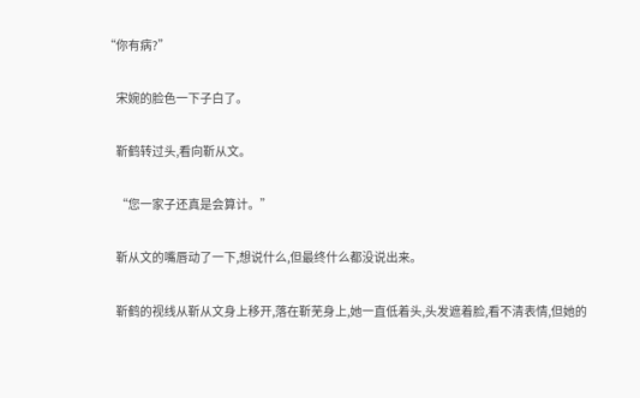“你有病?”

    宋婉的脸色一下子白了。

    靳鹤转过头,看向靳从文。

    “您一家子还真是会算计。”

    靳从文的嘴唇动了一下,想说什么,但最终什么都没说出来。

    靳鹤的视线从靳从文身上移开,落在靳芜身上,她一直低着头,头发遮着脸,看不清表情,但她的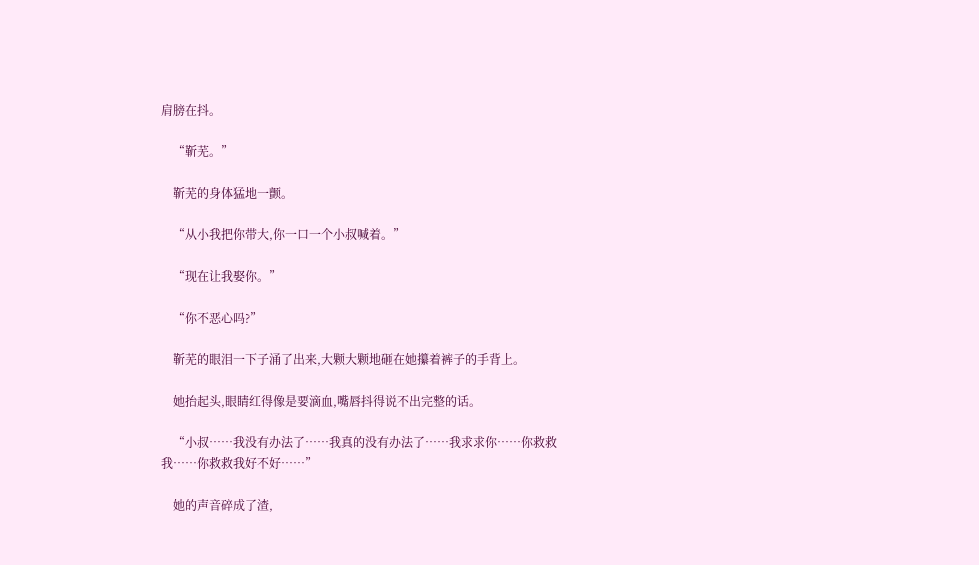肩膀在抖。

    “靳芜。”

    靳芜的身体猛地一颤。

    “从小我把你带大,你一口一个小叔喊着。”

    “现在让我娶你。”

    “你不恶心吗?”

    靳芜的眼泪一下子涌了出来,大颗大颗地砸在她攥着裤子的手背上。

    她抬起头,眼睛红得像是要滴血,嘴唇抖得说不出完整的话。

    “小叔……我没有办法了……我真的没有办法了……我求求你……你救救我……你救救我好不好……”

    她的声音碎成了渣,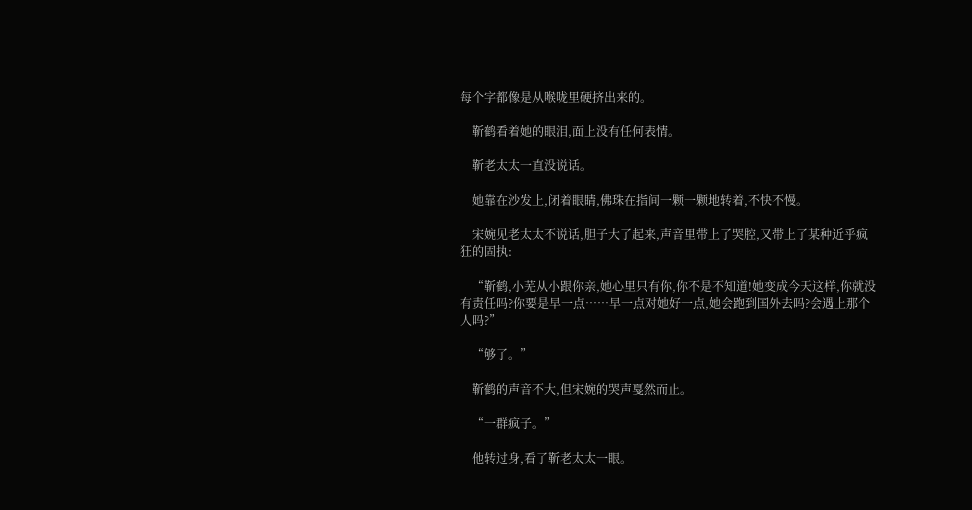每个字都像是从喉咙里硬挤出来的。

    靳鹤看着她的眼泪,面上没有任何表情。

    靳老太太一直没说话。

    她靠在沙发上,闭着眼睛,佛珠在指间一颗一颗地转着,不快不慢。

    宋婉见老太太不说话,胆子大了起来,声音里带上了哭腔,又带上了某种近乎疯狂的固执:

    “靳鹤,小芜从小跟你亲,她心里只有你,你不是不知道!她变成今天这样,你就没有责任吗?你要是早一点……早一点对她好一点,她会跑到国外去吗?会遇上那个人吗?”

    “够了。”

    靳鹤的声音不大,但宋婉的哭声戛然而止。

    “一群疯子。”

    他转过身,看了靳老太太一眼。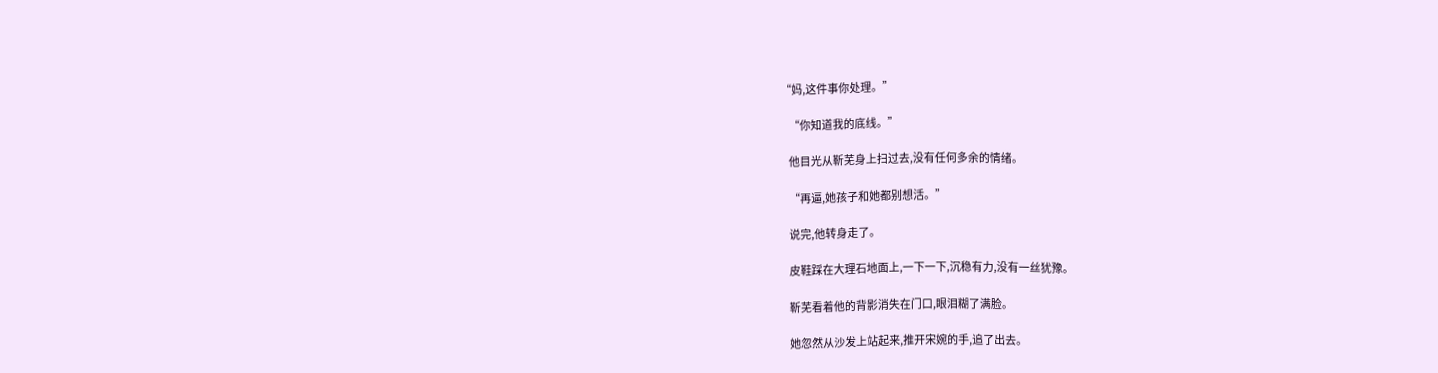“妈,这件事你处理。”

    “你知道我的底线。”

    他目光从靳芜身上扫过去,没有任何多余的情绪。

    “再逼,她孩子和她都别想活。”

    说完,他转身走了。

    皮鞋踩在大理石地面上,一下一下,沉稳有力,没有一丝犹豫。

    靳芜看着他的背影消失在门口,眼泪糊了满脸。

    她忽然从沙发上站起来,推开宋婉的手,追了出去。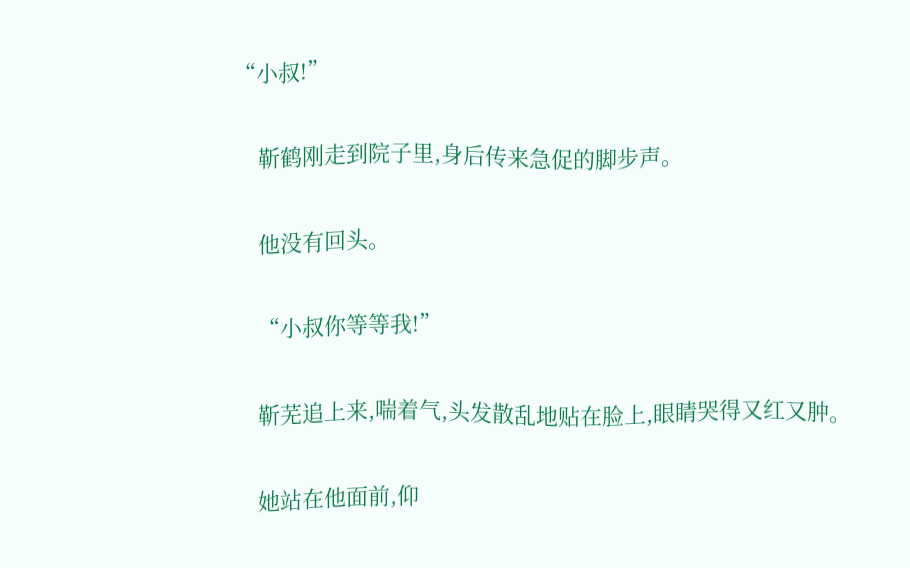“小叔!”

    靳鹤刚走到院子里,身后传来急促的脚步声。

    他没有回头。

    “小叔你等等我!”

    靳芜追上来,喘着气,头发散乱地贴在脸上,眼睛哭得又红又肿。

    她站在他面前,仰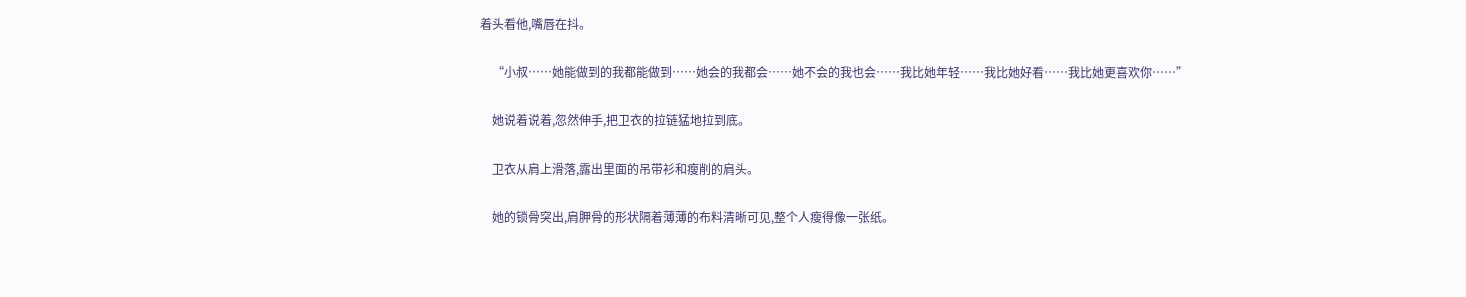着头看他,嘴唇在抖。

    “小叔……她能做到的我都能做到……她会的我都会……她不会的我也会……我比她年轻……我比她好看……我比她更喜欢你……”

    她说着说着,忽然伸手,把卫衣的拉链猛地拉到底。

    卫衣从肩上滑落,露出里面的吊带衫和瘦削的肩头。

    她的锁骨突出,肩胛骨的形状隔着薄薄的布料清晰可见,整个人瘦得像一张纸。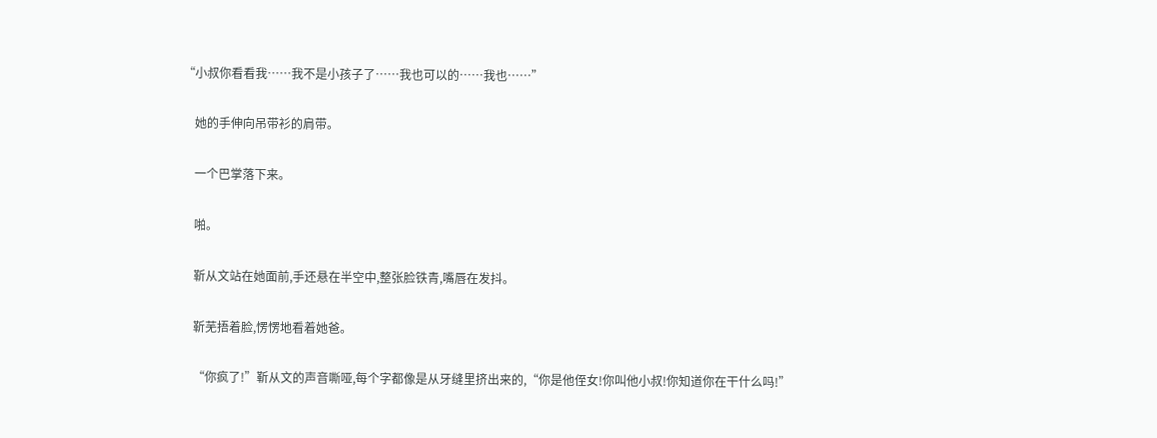“小叔你看看我……我不是小孩子了……我也可以的……我也……”

    她的手伸向吊带衫的肩带。

    一个巴掌落下来。

    啪。

    靳从文站在她面前,手还悬在半空中,整张脸铁青,嘴唇在发抖。

    靳芜捂着脸,愣愣地看着她爸。

    “你疯了!”靳从文的声音嘶哑,每个字都像是从牙缝里挤出来的,“你是他侄女!你叫他小叔!你知道你在干什么吗!”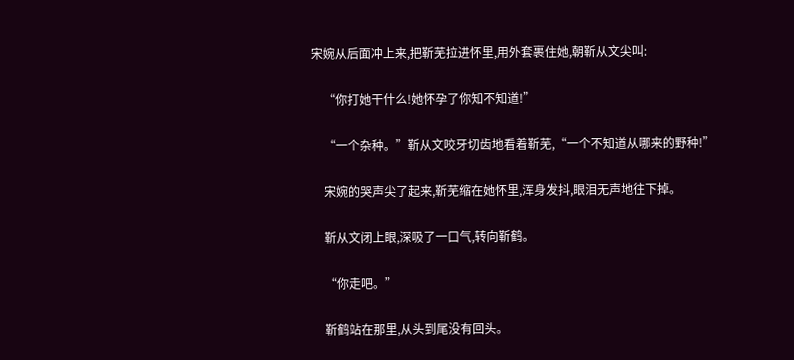宋婉从后面冲上来,把靳芜拉进怀里,用外套裹住她,朝靳从文尖叫:

    “你打她干什么!她怀孕了你知不知道!”

    “一个杂种。”靳从文咬牙切齿地看着靳芜,“一个不知道从哪来的野种!”

    宋婉的哭声尖了起来,靳芜缩在她怀里,浑身发抖,眼泪无声地往下掉。

    靳从文闭上眼,深吸了一口气,转向靳鹤。

    “你走吧。”

    靳鹤站在那里,从头到尾没有回头。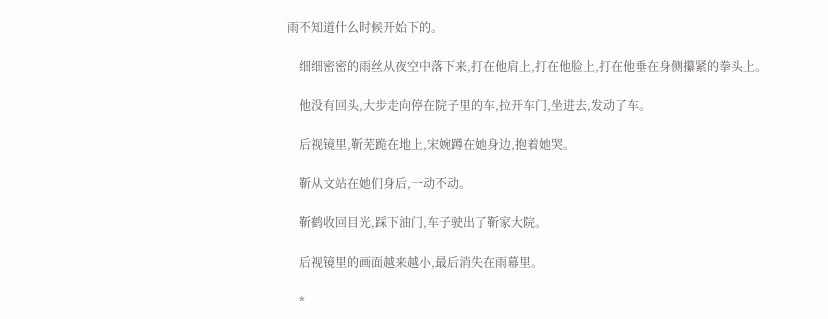雨不知道什么时候开始下的。

    细细密密的雨丝从夜空中落下来,打在他肩上,打在他脸上,打在他垂在身侧攥紧的拳头上。

    他没有回头,大步走向停在院子里的车,拉开车门,坐进去,发动了车。

    后视镜里,靳芜跪在地上,宋婉蹲在她身边,抱着她哭。

    靳从文站在她们身后,一动不动。

    靳鹤收回目光,踩下油门,车子驶出了靳家大院。

    后视镜里的画面越来越小,最后消失在雨幕里。

    *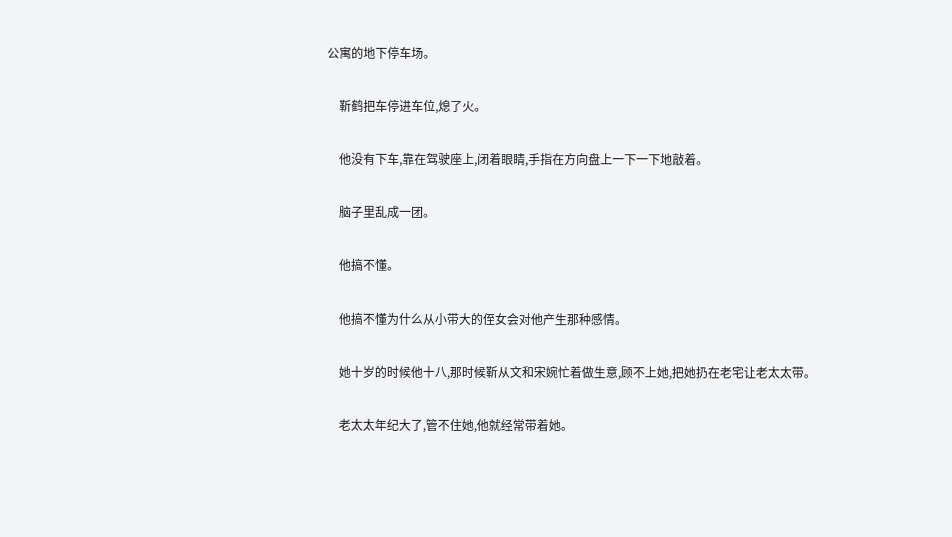公寓的地下停车场。

    靳鹤把车停进车位,熄了火。

    他没有下车,靠在驾驶座上,闭着眼睛,手指在方向盘上一下一下地敲着。

    脑子里乱成一团。

    他搞不懂。

    他搞不懂为什么从小带大的侄女会对他产生那种感情。

    她十岁的时候他十八,那时候靳从文和宋婉忙着做生意,顾不上她,把她扔在老宅让老太太带。

    老太太年纪大了,管不住她,他就经常带着她。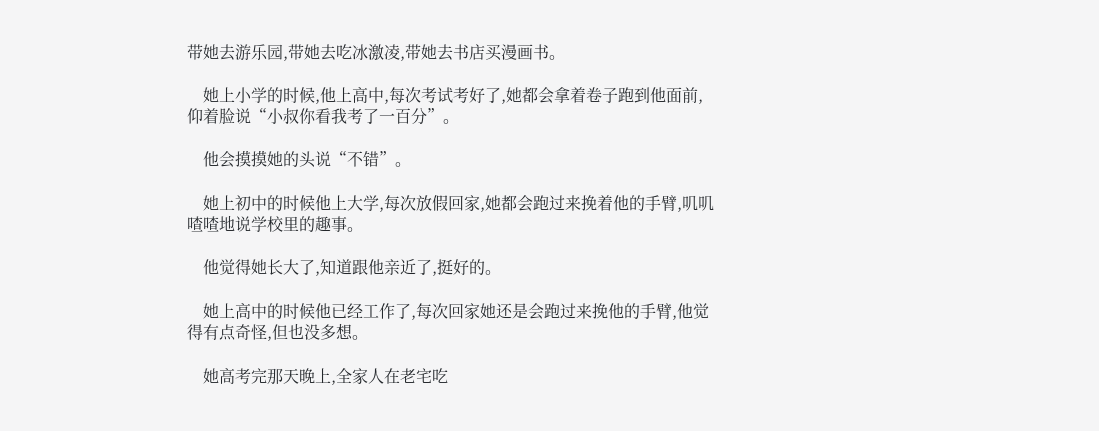带她去游乐园,带她去吃冰激凌,带她去书店买漫画书。

    她上小学的时候,他上高中,每次考试考好了,她都会拿着卷子跑到他面前,仰着脸说“小叔你看我考了一百分”。

    他会摸摸她的头说“不错”。

    她上初中的时候他上大学,每次放假回家,她都会跑过来挽着他的手臂,叽叽喳喳地说学校里的趣事。

    他觉得她长大了,知道跟他亲近了,挺好的。

    她上高中的时候他已经工作了,每次回家她还是会跑过来挽他的手臂,他觉得有点奇怪,但也没多想。

    她高考完那天晚上,全家人在老宅吃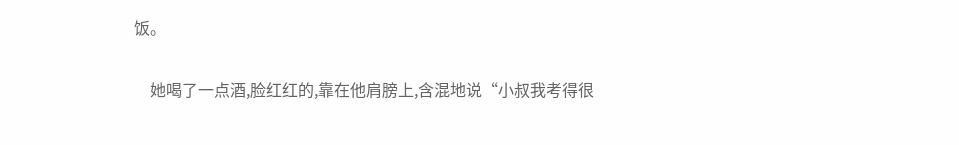饭。

    她喝了一点酒,脸红红的,靠在他肩膀上,含混地说“小叔我考得很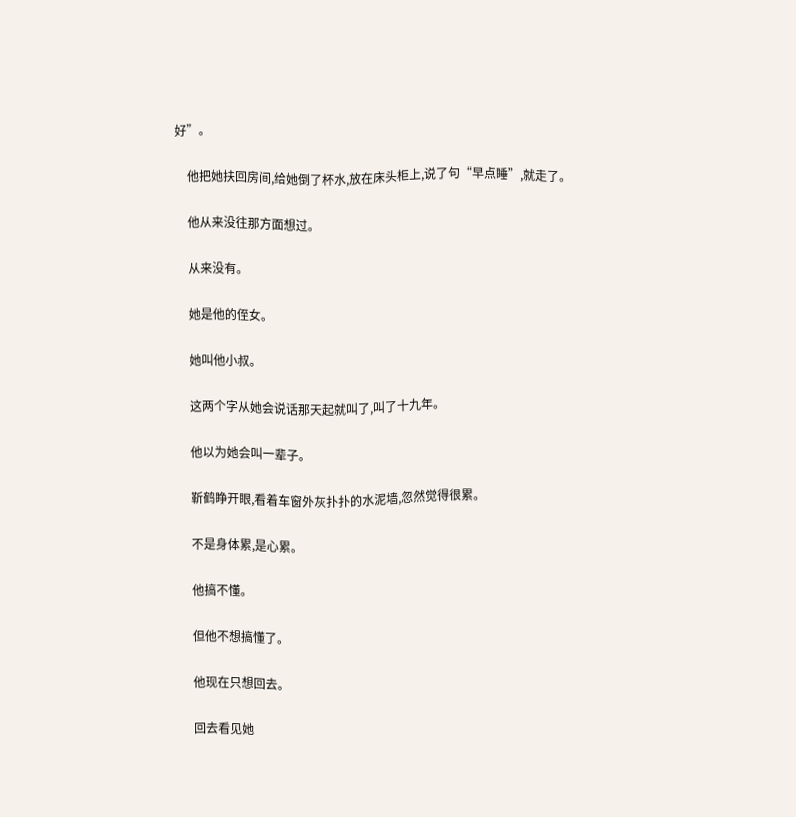好”。

    他把她扶回房间,给她倒了杯水,放在床头柜上,说了句“早点睡”,就走了。

    他从来没往那方面想过。

    从来没有。

    她是他的侄女。

    她叫他小叔。

    这两个字从她会说话那天起就叫了,叫了十九年。

    他以为她会叫一辈子。

    靳鹤睁开眼,看着车窗外灰扑扑的水泥墙,忽然觉得很累。

    不是身体累,是心累。

    他搞不懂。

    但他不想搞懂了。

    他现在只想回去。

    回去看见她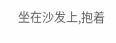坐在沙发上,抱着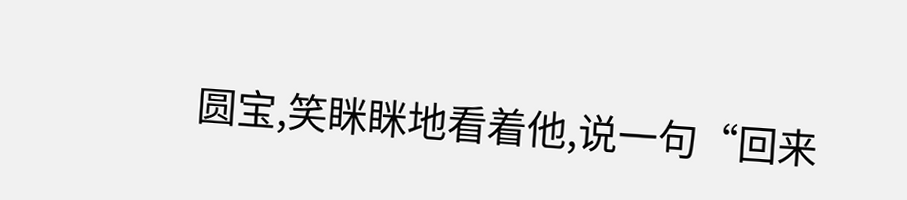圆宝,笑眯眯地看着他,说一句“回来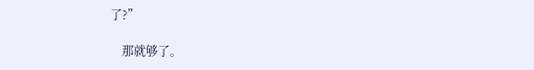了?”

    那就够了。